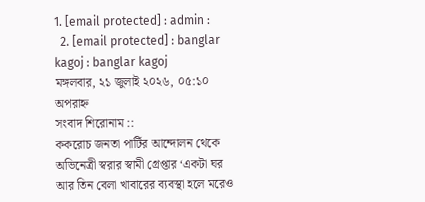1. [email protected] : admin :
  2. [email protected] : banglar kagoj : banglar kagoj
মঙ্গলবার, ২১ জুলাই ২০২৬, ০৫:১০ অপরাহ্ন
সংবাদ শিরোনাম ::
ককরোচ জনতা পার্টির আন্দোলন থেকে অভিনেত্রী স্বরার স্বামী গ্রেপ্তার ‘একটা ঘর আর তিন বেলা খাবারের ব্যবস্থা হলে মরেও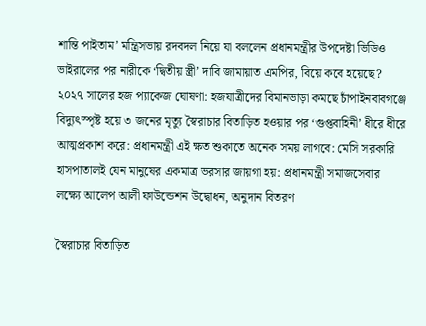শান্তি পাইতাম’ মন্ত্রিসভায় রদবদল নিয়ে যা বললেন প্রধানমন্ত্রীর উপদেষ্টা ভিডিও ভাইরালের পর নারীকে ‘দ্বিতীয় স্ত্রী’ দাবি জামায়াত এমপির, বিয়ে কবে হয়েছে? ২০২৭ সালের হজ প্যাকেজ ঘোষণা: হজযাত্রীদের বিমানভাড়া কমছে চাঁপাইনবাবগঞ্জে বিদ্যুৎস্পৃষ্ট হয়ে ৩ জনের মৃত্যু স্বৈরাচার বিতাড়িত হওয়ার পর ‘গুপ্তবাহিনী’ ধীরে ধীরে আত্মপ্রকাশ করে: প্রধানমন্ত্রী এই ক্ষত শুকাতে অনেক সময় লাগবে: মেসি সরকারি হাসপাতালই যেন মানুষের একমাত্র ভরসার জায়গা হয়: প্রধানমন্ত্রী সমাজসেবার লক্ষ্যে আলেপ আলী ফাউন্ডেশন উদ্বোধন, অনুদান বিতরণ

স্বৈরাচার বিতাড়িত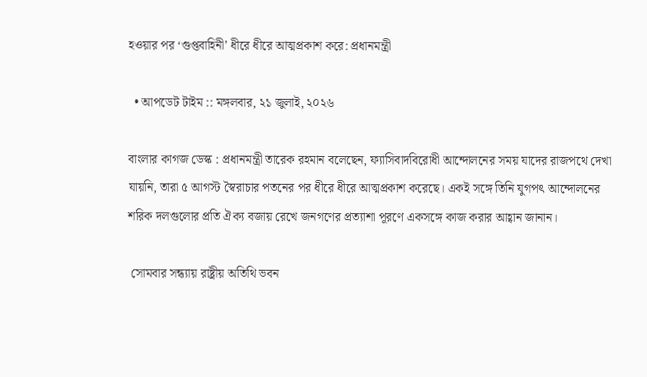হওয়ার পর ‘গুপ্তবাহিনী’ ধীরে ধীরে আত্মপ্রকাশ করে: প্রধানমন্ত্রী

  • আপডেট টাইম :: মঙ্গলবার, ২১ জুলাই, ২০২৬

বাংলার কাগজ ডেস্ক : প্রধানমন্ত্রী তারেক রহমান বলেছেন, ফ্যাসিবাদবিরোধী আন্দোলনের সময় যাদের রাজপথে দেখা যায়নি, তারা ৫ আগস্ট স্বৈরাচার পতনের পর ধীরে ধীরে আত্মপ্রকাশ করেছে। একই সঙ্গে তিনি যুগপৎ আন্দোলনের শরিক দলগুলোর প্রতি ঐক্য বজায় রেখে জনগণের প্রত্যাশা পূরণে একসঙ্গে কাজ করার আহ্বান জানান।

 সোমবার সন্ধ্যায় রাষ্ট্রীয় অতিথি ভবন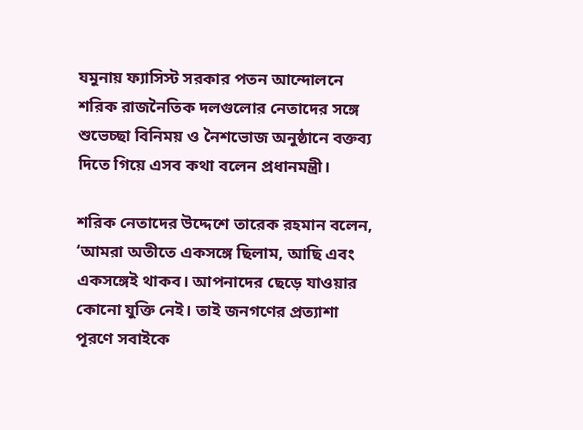যমুনায় ফ্যাসিস্ট সরকার পতন আন্দোলনে শরিক রাজনৈতিক দলগুলোর নেতাদের সঙ্গে শুভেচ্ছা বিনিময় ও নৈশভোজ অনুষ্ঠানে বক্তব্য দিতে গিয়ে এসব কথা বলেন প্রধানমন্ত্রী।

শরিক নেতাদের উদ্দেশে তারেক রহমান বলেন, ‘আমরা অতীতে একসঙ্গে ছিলাম, আছি এবং একসঙ্গেই থাকব। আপনাদের ছেড়ে যাওয়ার কোনো যুক্তি নেই। তাই জনগণের প্রত্যাশা পূরণে সবাইকে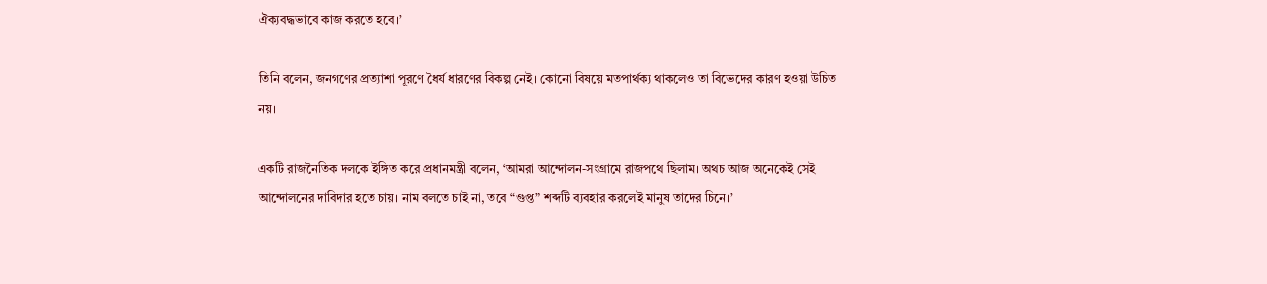ঐক্যবদ্ধভাবে কাজ করতে হবে।’

তিনি বলেন, জনগণের প্রত্যাশা পূরণে ধৈর্য ধারণের বিকল্প নেই। কোনো বিষয়ে মতপার্থক্য থাকলেও তা বিভেদের কারণ হওয়া উচিত নয়।

একটি রাজনৈতিক দলকে ইঙ্গিত করে প্রধানমন্ত্রী বলেন, ‘আমরা আন্দোলন-সংগ্রামে রাজপথে ছিলাম। অথচ আজ অনেকেই সেই আন্দোলনের দাবিদার হতে চায়। নাম বলতে চাই না, তবে “গুপ্ত” শব্দটি ব্যবহার করলেই মানুষ তাদের চিনে।’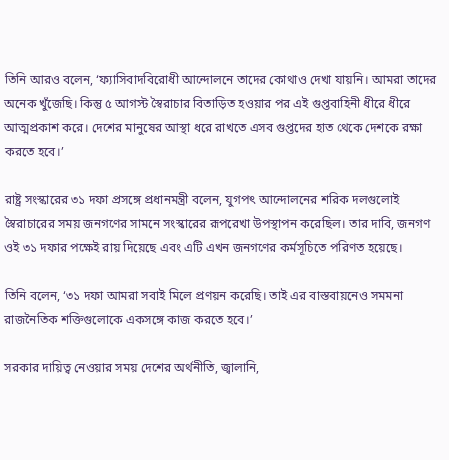তিনি আরও বলেন, ‘ফ্যাসিবাদবিরোধী আন্দোলনে তাদের কোথাও দেখা যায়নি। আমরা তাদের অনেক খুঁজেছি। কিন্তু ৫ আগস্ট স্বৈরাচার বিতাড়িত হওয়ার পর এই গুপ্তবাহিনী ধীরে ধীরে আত্মপ্রকাশ করে। দেশের মানুষের আস্থা ধরে রাখতে এসব গুপ্তদের হাত থেকে দেশকে রক্ষা করতে হবে।’

রাষ্ট্র সংস্কারের ৩১ দফা প্রসঙ্গে প্রধানমন্ত্রী বলেন, যুগপৎ আন্দোলনের শরিক দলগুলোই স্বৈরাচারের সময় জনগণের সামনে সংস্কারের রূপরেখা উপস্থাপন করেছিল। তার দাবি, জনগণ ওই ৩১ দফার পক্ষেই রায় দিয়েছে এবং এটি এখন জনগণের কর্মসূচিতে পরিণত হয়েছে।

তিনি বলেন, ‘৩১ দফা আমরা সবাই মিলে প্রণয়ন করেছি। তাই এর বাস্তবায়নেও সমমনা রাজনৈতিক শক্তিগুলোকে একসঙ্গে কাজ করতে হবে।’

সরকার দায়িত্ব নেওয়ার সময় দেশের অর্থনীতি, জ্বালানি,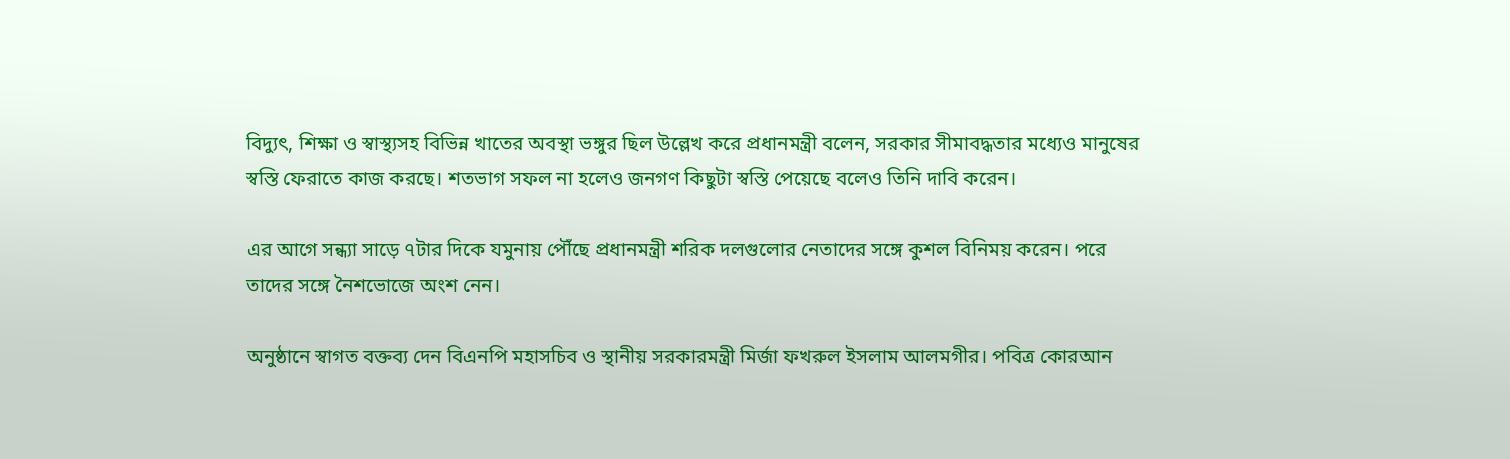বিদ্যুৎ, শিক্ষা ও স্বাস্থ্যসহ বিভিন্ন খাতের অবস্থা ভঙ্গুর ছিল উল্লেখ করে প্রধানমন্ত্রী বলেন, সরকার সীমাবদ্ধতার মধ্যেও মানুষের স্বস্তি ফেরাতে কাজ করছে। শতভাগ সফল না হলেও জনগণ কিছুটা স্বস্তি পেয়েছে বলেও তিনি দাবি করেন।

এর আগে সন্ধ্যা সাড়ে ৭টার দিকে যমুনায় পৌঁছে প্রধানমন্ত্রী শরিক দলগুলোর নেতাদের সঙ্গে কুশল বিনিময় করেন। পরে তাদের সঙ্গে নৈশভোজে অংশ নেন।

অনুষ্ঠানে স্বাগত বক্তব্য দেন বিএনপি মহাসচিব ও স্থানীয় সরকারমন্ত্রী মির্জা ফখরুল ইসলাম আলমগীর। পবিত্র কোরআন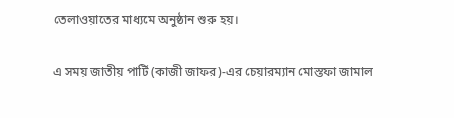তেলাওয়াতের মাধ্যমে অনুষ্ঠান শুরু হয়।

এ সময় জাতীয় পার্টি (কাজী জাফর)-এর চেয়ারম্যান মোস্তফা জামাল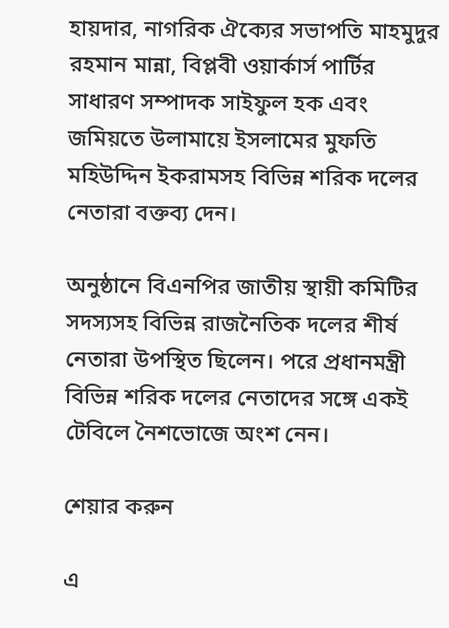হায়দার, নাগরিক ঐক্যের সভাপতি মাহমুদুর রহমান মান্না, বিপ্লবী ওয়ার্কার্স পার্টির সাধারণ সম্পাদক সাইফুল হক এবং জমিয়তে উলামায়ে ইসলামের মুফতি মহিউদ্দিন ইকরামসহ বিভিন্ন শরিক দলের নেতারা বক্তব্য দেন।

অনুষ্ঠানে বিএনপির জাতীয় স্থায়ী কমিটির সদস্যসহ বিভিন্ন রাজনৈতিক দলের শীর্ষ নেতারা উপস্থিত ছিলেন। পরে প্রধানমন্ত্রী বিভিন্ন শরিক দলের নেতাদের সঙ্গে একই টেবিলে নৈশভোজে অংশ নেন।

শেয়ার করুন

এ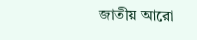জাতীয় আরো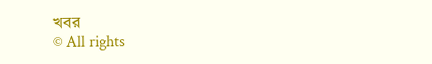খবর
© All rights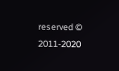reserved © 2011-2020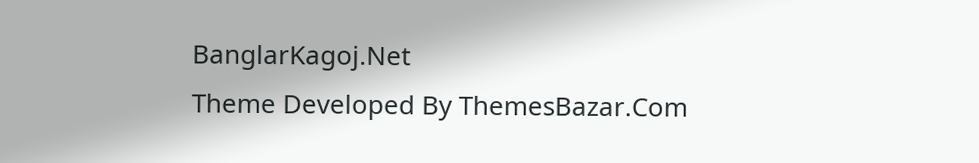BanglarKagoj.Net
Theme Developed By ThemesBazar.Com